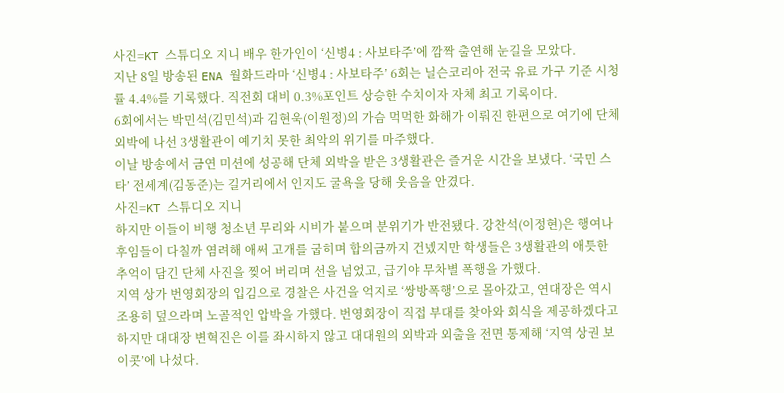사진=KT 스튜디오 지니 배우 한가인이 ‘신병4 : 사보타주’에 깜짝 출연해 눈길을 모았다.
지난 8일 방송된 ENA 월화드라마 ‘신병4 : 사보타주’ 6회는 닐슨코리아 전국 유료 가구 기준 시청률 4.4%를 기록했다. 직전회 대비 0.3%포인트 상승한 수치이자 자체 최고 기록이다.
6회에서는 박민석(김민석)과 김현욱(이원정)의 가슴 먹먹한 화해가 이뤄진 한편으로 여기에 단체 외박에 나선 3생활관이 예기치 못한 최악의 위기를 마주했다.
이날 방송에서 금연 미션에 성공해 단체 외박을 받은 3생활관은 즐거운 시간을 보냈다. ‘국민 스타’ 전세계(김동준)는 길거리에서 인지도 굴욕을 당해 웃음을 안겼다.
사진=KT 스튜디오 지니
하지만 이들이 비행 청소년 무리와 시비가 붙으며 분위기가 반전됐다. 강찬석(이정현)은 행여나 후임들이 다칠까 염려해 애써 고개를 굽히며 합의금까지 건넸지만 학생들은 3생활관의 애틋한 추억이 담긴 단체 사진을 찢어 버리며 선을 넘었고, 급기야 무차별 폭행을 가했다.
지역 상가 번영회장의 입김으로 경찰은 사건을 억지로 ‘쌍방폭행’으로 몰아갔고, 연대장은 역시 조용히 덮으라며 노골적인 압박을 가했다. 번영회장이 직접 부대를 찾아와 회식을 제공하겠다고 하지만 대대장 변혁진은 이를 좌시하지 않고 대대원의 외박과 외출을 전면 통제해 ‘지역 상권 보이콧’에 나섰다.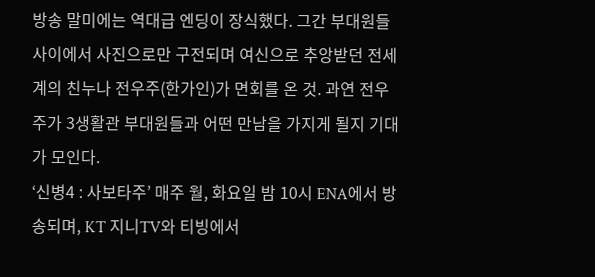방송 말미에는 역대급 엔딩이 장식했다. 그간 부대원들 사이에서 사진으로만 구전되며 여신으로 추앙받던 전세계의 친누나 전우주(한가인)가 면회를 온 것. 과연 전우주가 3생활관 부대원들과 어떤 만남을 가지게 될지 기대가 모인다.
‘신병4 : 사보타주’ 매주 월, 화요일 밤 10시 ENA에서 방송되며, KT 지니TV와 티빙에서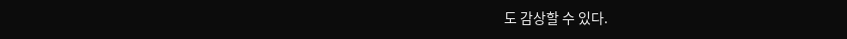도 감상할 수 있다.